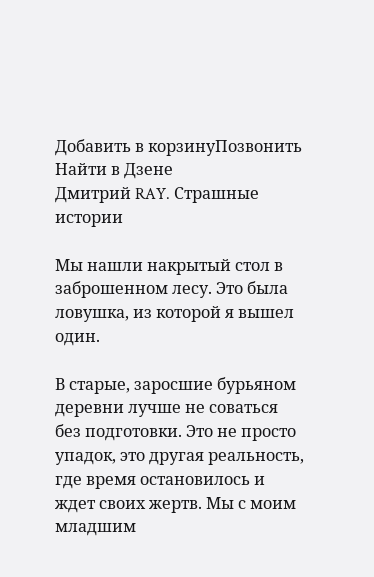Добавить в корзинуПозвонить
Найти в Дзене
Дмитрий RAY. Страшные истории

Мы нашли накрытый стол в заброшенном лесу. Это была ловушка, из которой я вышел один.

В старые, заросшие бурьяном деревни лучше не соваться без подготовки. Это не просто упадок, это другая реальность, где время остановилось и ждет своих жертв. Мы с моим младшим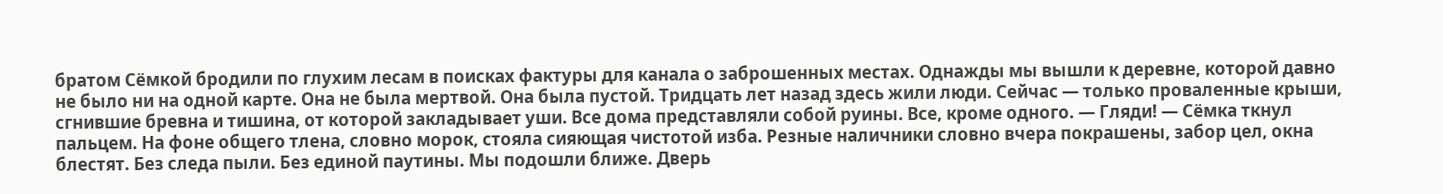братом Сёмкой бродили по глухим лесам в поисках фактуры для канала о заброшенных местах. Однажды мы вышли к деревне, которой давно не было ни на одной карте. Она не была мертвой. Она была пустой. Тридцать лет назад здесь жили люди. Сейчас — только проваленные крыши, сгнившие бревна и тишина, от которой закладывает уши. Все дома представляли собой руины. Все, кроме одного. — Гляди! — Сёмка ткнул пальцем. На фоне общего тлена, словно морок, стояла сияющая чистотой изба. Резные наличники словно вчера покрашены, забор цел, окна блестят. Без следа пыли. Без единой паутины. Мы подошли ближе. Дверь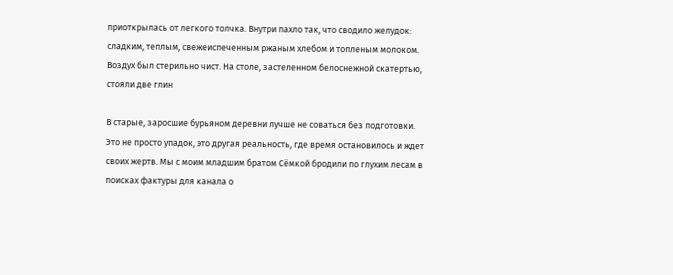приоткрылась от легкого толчка. Внутри пахло так, что сводило желудок: сладким, теплым, свежеиспеченным ржаным хлебом и топленым молоком. Воздух был стерильно чист. На столе, застеленном белоснежной скатертью, стояли две глин

В старые, заросшие бурьяном деревни лучше не соваться без подготовки. Это не просто упадок, это другая реальность, где время остановилось и ждет своих жертв. Мы с моим младшим братом Сёмкой бродили по глухим лесам в поисках фактуры для канала о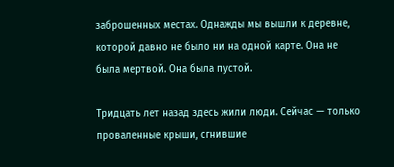заброшенных местах. Однажды мы вышли к деревне, которой давно не было ни на одной карте. Она не была мертвой. Она была пустой.

Тридцать лет назад здесь жили люди. Сейчас — только проваленные крыши, сгнившие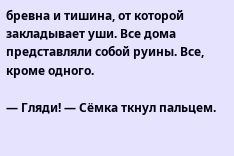бревна и тишина, от которой закладывает уши. Все дома представляли собой руины. Все, кроме одного.

— Гляди! — Сёмка ткнул пальцем.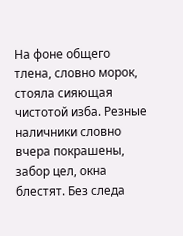На фоне общего тлена, словно морок, стояла сияющая чистотой изба. Резные наличники словно вчера покрашены, забор цел, окна блестят. Без следа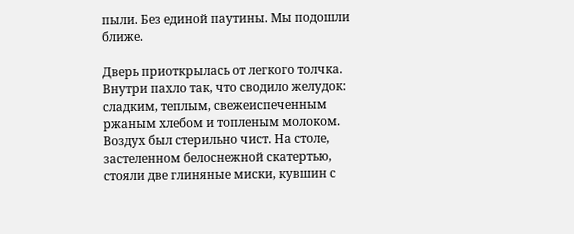пыли. Без единой паутины. Мы подошли ближе.

Дверь приоткрылась от легкого толчка. Внутри пахло так, что сводило желудок: сладким, теплым, свежеиспеченным ржаным хлебом и топленым молоком. Воздух был стерильно чист. На столе, застеленном белоснежной скатертью, стояли две глиняные миски, кувшин с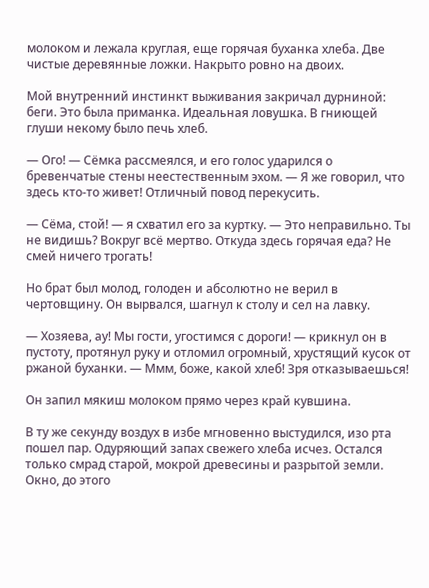молоком и лежала круглая, еще горячая буханка хлеба. Две чистые деревянные ложки. Накрыто ровно на двоих.

Мой внутренний инстинкт выживания закричал дурниной: беги. Это была приманка. Идеальная ловушка. В гниющей глуши некому было печь хлеб.

— Ого! — Сёмка рассмеялся, и его голос ударился о бревенчатые стены неестественным эхом. — Я же говорил, что здесь кто-то живет! Отличный повод перекусить.

— Сёма, стой! — я схватил его за куртку. — Это неправильно. Ты не видишь? Вокруг всё мертво. Откуда здесь горячая еда? Не смей ничего трогать!

Но брат был молод, голоден и абсолютно не верил в чертовщину. Он вырвался, шагнул к столу и сел на лавку.

— Хозяева, ау! Мы гости, угостимся с дороги! — крикнул он в пустоту, протянул руку и отломил огромный, хрустящий кусок от ржаной буханки. — Ммм, боже, какой хлеб! Зря отказываешься!

Он запил мякиш молоком прямо через край кувшина.

В ту же секунду воздух в избе мгновенно выстудился, изо рта пошел пар. Одуряющий запах свежего хлеба исчез. Остался только смрад старой, мокрой древесины и разрытой земли. Окно, до этого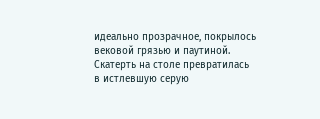идеально прозрачное, покрылось вековой грязью и паутиной. Скатерть на столе превратилась в истлевшую серую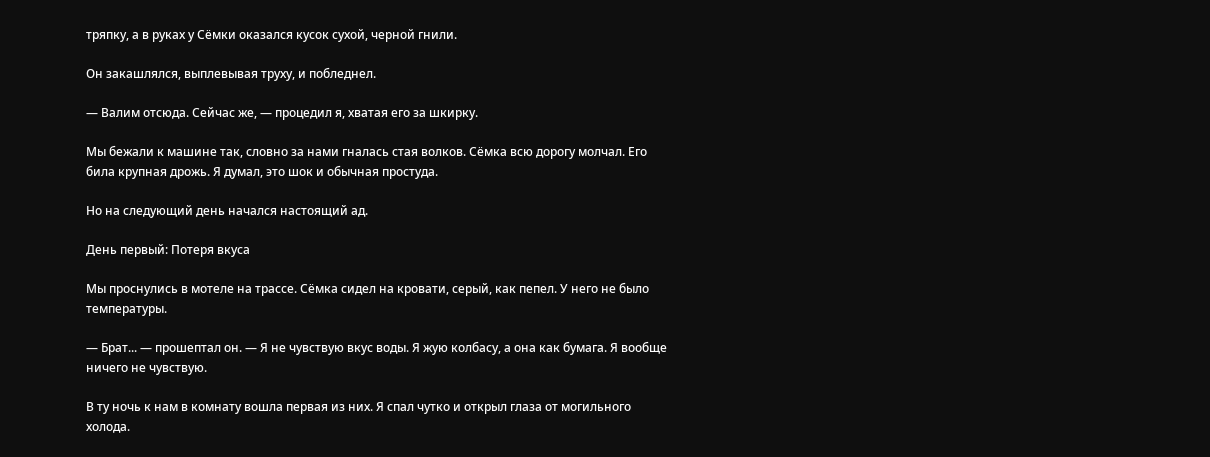тряпку, а в руках у Сёмки оказался кусок сухой, черной гнили.

Он закашлялся, выплевывая труху, и побледнел.

— Валим отсюда. Сейчас же, — процедил я, хватая его за шкирку.

Мы бежали к машине так, словно за нами гналась стая волков. Сёмка всю дорогу молчал. Его била крупная дрожь. Я думал, это шок и обычная простуда.

Но на следующий день начался настоящий ад.

День первый: Потеря вкуса

Мы проснулись в мотеле на трассе. Сёмка сидел на кровати, серый, как пепел. У него не было температуры.

— Брат... — прошептал он. — Я не чувствую вкус воды. Я жую колбасу, а она как бумага. Я вообще ничего не чувствую.

В ту ночь к нам в комнату вошла первая из них. Я спал чутко и открыл глаза от могильного холода.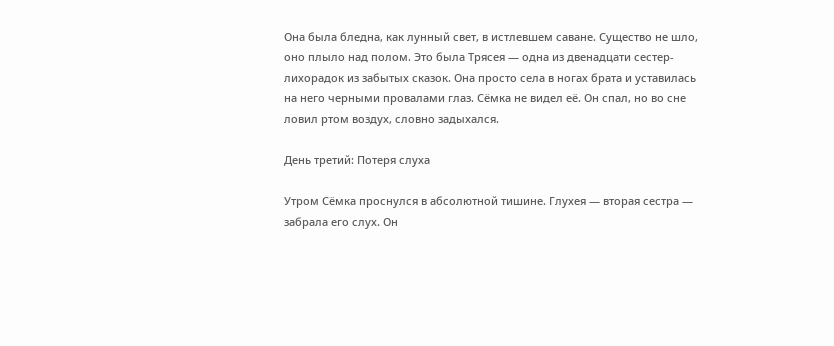Она была бледна, как лунный свет, в истлевшем саване. Существо не шло, оно плыло над полом. Это была Трясея — одна из двенадцати сестер-лихорадок из забытых сказок. Она просто села в ногах брата и уставилась на него черными провалами глаз. Сёмка не видел её. Он спал, но во сне ловил ртом воздух, словно задыхался.

День третий: Потеря слуха

Утром Сёмка проснулся в абсолютной тишине. Глухея — вторая сестра — забрала его слух. Он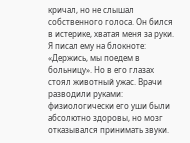кричал, но не слышал собственного голоса. Он бился в истерике, хватая меня за руки. Я писал ему на блокноте: «Держись, мы поедем в больницу». Но в его глазах стоял животный ужас. Врачи разводили руками: физиологически его уши были абсолютно здоровы, но мозг отказывался принимать звуки.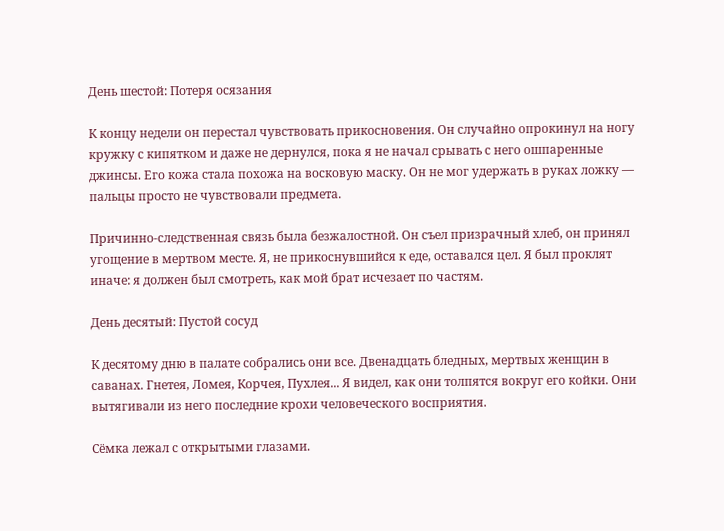День шестой: Потеря осязания

К концу недели он перестал чувствовать прикосновения. Он случайно опрокинул на ногу кружку с кипятком и даже не дернулся, пока я не начал срывать с него ошпаренные джинсы. Его кожа стала похожа на восковую маску. Он не мог удержать в руках ложку — пальцы просто не чувствовали предмета.

Причинно-следственная связь была безжалостной. Он съел призрачный хлеб, он принял угощение в мертвом месте. Я, не прикоснувшийся к еде, оставался цел. Я был проклят иначе: я должен был смотреть, как мой брат исчезает по частям.

День десятый: Пустой сосуд

К десятому дню в палате собрались они все. Двенадцать бледных, мертвых женщин в саванах. Гнетея, Ломея, Корчея, Пухлея... Я видел, как они толпятся вокруг его койки. Они вытягивали из него последние крохи человеческого восприятия.

Сёмка лежал с открытыми глазами.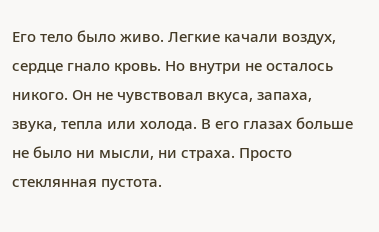Его тело было живо. Легкие качали воздух, сердце гнало кровь. Но внутри не осталось никого. Он не чувствовал вкуса, запаха, звука, тепла или холода. В его глазах больше не было ни мысли, ни страха. Просто стеклянная пустота.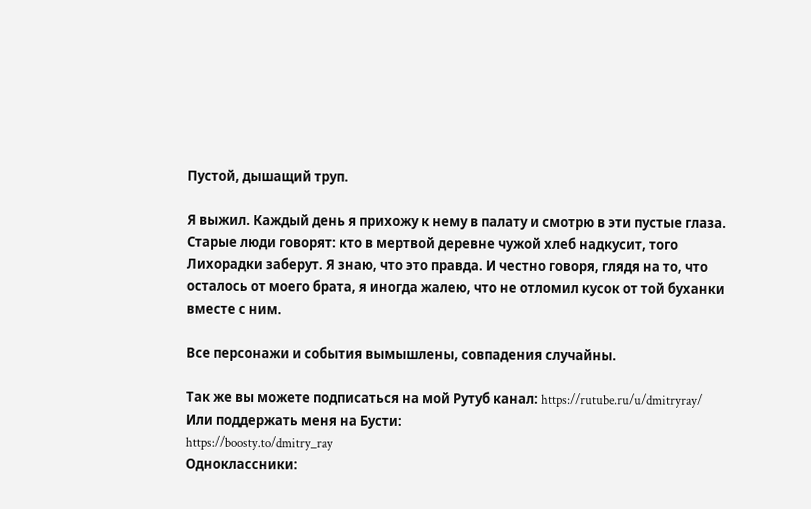Пустой, дышащий труп.

Я выжил. Каждый день я прихожу к нему в палату и смотрю в эти пустые глаза. Старые люди говорят: кто в мертвой деревне чужой хлеб надкусит, того Лихорадки заберут. Я знаю, что это правда. И честно говоря, глядя на то, что осталось от моего брата, я иногда жалею, что не отломил кусок от той буханки вместе с ним.

Все персонажи и события вымышлены, совпадения случайны.

Так же вы можете подписаться на мой Рутуб канал: https://rutube.ru/u/dmitryray/
Или поддержать меня на Бусти:
https://boosty.to/dmitry_ray
Одноклассники: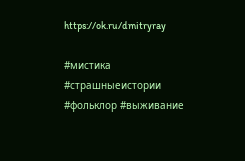https://ok.ru/dmitryray

#мистика #страшныеистории #фольклор #выживание